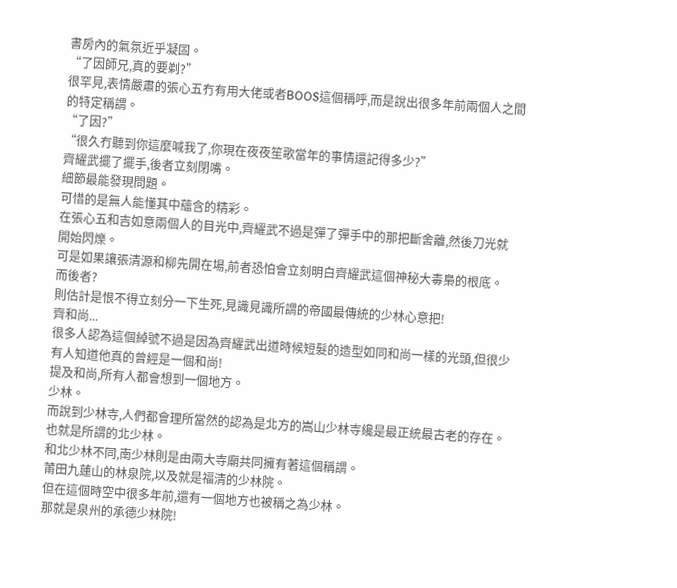書房內的氣氛近乎凝固。
“了因師兄,真的要剃?”
很罕見,表情嚴肅的張心五冇有用大佬或者BOOS這個稱呼,而是說出很多年前兩個人之間的特定稱謂。
“了因?”
“很久冇聽到你這麼喊我了,你現在夜夜笙歌當年的事情還記得多少?”
齊耀武擺了擺手,後者立刻閉嘴。
細節最能發現問題。
可惜的是無人能懂其中蘊含的精彩。
在張心五和吉如意兩個人的目光中,齊耀武不過是彈了彈手中的那把斷舍離,然後刀光就開始閃爍。
可是如果讓張清源和柳先開在場,前者恐怕會立刻明白齊耀武這個神秘大毒梟的根底。
而後者?
則估計是恨不得立刻分一下生死,見識見識所謂的帝國最傳統的少林心意把!
齊和尚...
很多人認為這個綽號不過是因為齊耀武出道時候短髮的造型如同和尚一樣的光頭,但很少有人知道他真的曾經是一個和尚!
提及和尚,所有人都會想到一個地方。
少林。
而說到少林寺,人們都會理所當然的認為是北方的嵩山少林寺纔是最正統最古老的存在。
也就是所謂的北少林。
和北少林不同,南少林則是由兩大寺廟共同擁有著這個稱謂。
莆田九蓮山的林泉院,以及就是福清的少林院。
但在這個時空中很多年前,還有一個地方也被稱之為少林。
那就是泉州的承德少林院!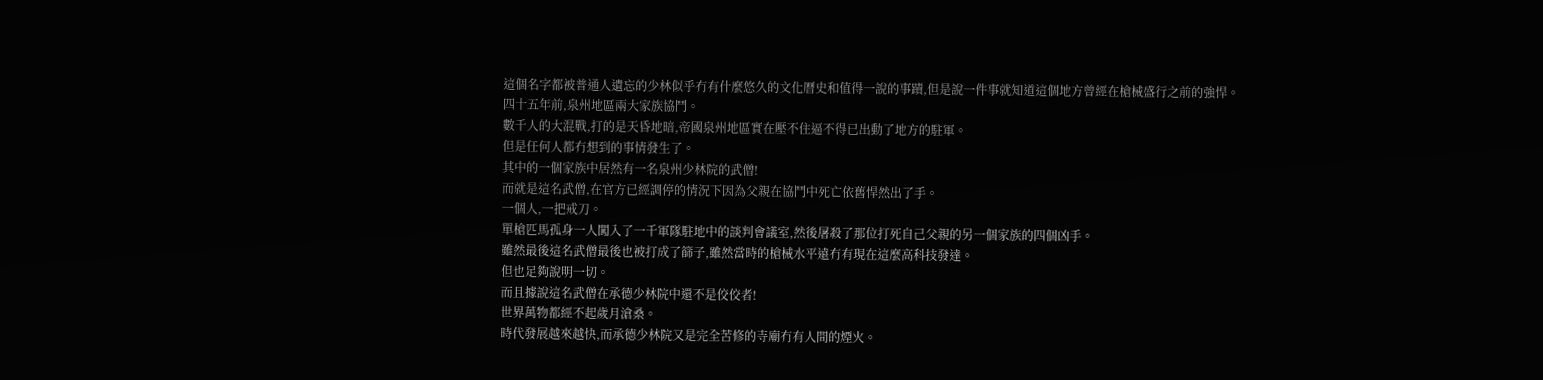這個名字都被普通人遺忘的少林似乎冇有什麼悠久的文化曆史和值得一說的事蹟,但是說一件事就知道這個地方曾經在槍械盛行之前的強悍。
四十五年前,泉州地區兩大家族協鬥。
數千人的大混戰,打的是天昏地暗,帝國泉州地區實在壓不住逼不得已出動了地方的駐軍。
但是任何人都冇想到的事情發生了。
其中的一個家族中居然有一名泉州少林院的武僧!
而就是這名武僧,在官方已經調停的情況下因為父親在協鬥中死亡依舊悍然出了手。
一個人,一把戒刀。
單槍匹馬孤身一人闖入了一千軍隊駐地中的談判會議室,然後屠殺了那位打死自己父親的另一個家族的四個凶手。
雖然最後這名武僧最後也被打成了篩子,雖然當時的槍械水平遠冇有現在這麼高科技發達。
但也足夠說明一切。
而且據說這名武僧在承德少林院中還不是佼佼者!
世界萬物都經不起歲月滄桑。
時代發展越來越快,而承德少林院又是完全苦修的寺廟冇有人間的煙火。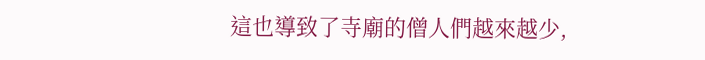這也導致了寺廟的僧人們越來越少,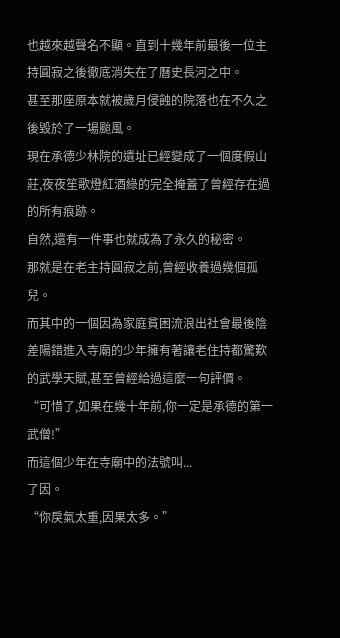也越來越聲名不顯。直到十幾年前最後一位主持圓寂之後徹底消失在了曆史長河之中。
甚至那座原本就被歲月侵蝕的院落也在不久之後毀於了一場颱風。
現在承德少林院的遺址已經變成了一個度假山莊,夜夜笙歌燈紅酒綠的完全掩蓋了曾經存在過的所有痕跡。
自然,還有一件事也就成為了永久的秘密。
那就是在老主持圓寂之前,曾經收養過幾個孤兒。
而其中的一個因為家庭貧困流浪出社會最後陰差陽錯進入寺廟的少年擁有著讓老住持都驚歎的武學天賦,甚至曾經給過這麼一句評價。
“可惜了,如果在幾十年前,你一定是承德的第一武僧!”
而這個少年在寺廟中的法號叫...
了因。
“你戾氣太重,因果太多。”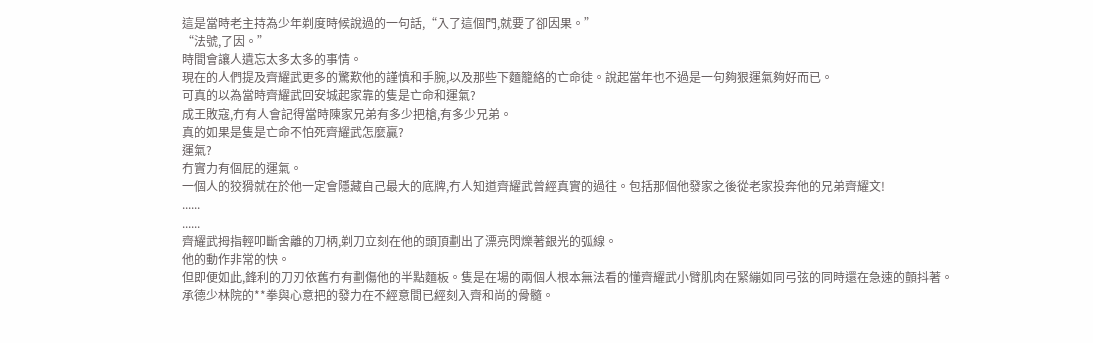這是當時老主持為少年剃度時候說過的一句話,“入了這個門,就要了卻因果。”
“法號,了因。”
時間會讓人遺忘太多太多的事情。
現在的人們提及齊耀武更多的驚歎他的謹慎和手腕,以及那些下麵籠絡的亡命徒。說起當年也不過是一句夠狠運氣夠好而已。
可真的以為當時齊耀武回安城起家靠的隻是亡命和運氣?
成王敗寇,冇有人會記得當時陳家兄弟有多少把槍,有多少兄弟。
真的如果是隻是亡命不怕死齊耀武怎麼贏?
運氣?
冇實力有個屁的運氣。
一個人的狡猾就在於他一定會隱藏自己最大的底牌,冇人知道齊耀武曾經真實的過往。包括那個他發家之後從老家投奔他的兄弟齊耀文!
......
......
齊耀武拇指輕叩斷舍離的刀柄,剃刀立刻在他的頭頂劃出了漂亮閃爍著銀光的弧線。
他的動作非常的快。
但即便如此,鋒利的刀刃依舊冇有劃傷他的半點麵板。隻是在場的兩個人根本無法看的懂齊耀武小臂肌肉在緊繃如同弓弦的同時還在急速的顫抖著。
承德少林院的**拳與心意把的發力在不經意間已經刻入齊和尚的骨髓。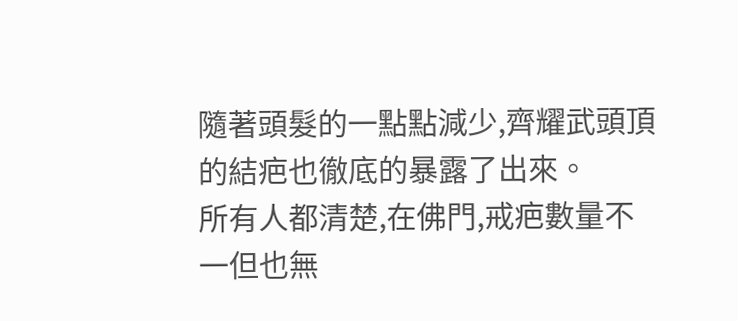隨著頭髮的一點點減少,齊耀武頭頂的結疤也徹底的暴露了出來。
所有人都清楚,在佛門,戒疤數量不一但也無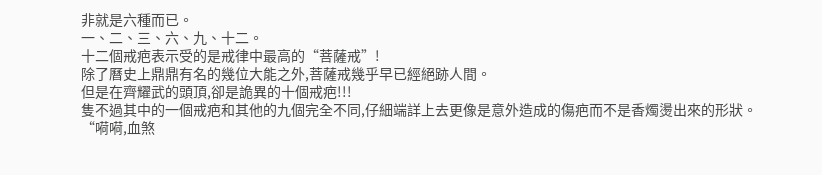非就是六種而已。
一、二、三、六、九、十二。
十二個戒疤表示受的是戒律中最高的“菩薩戒”!
除了曆史上鼎鼎有名的幾位大能之外,菩薩戒幾乎早已經絕跡人間。
但是在齊耀武的頭頂,卻是詭異的十個戒疤!!!
隻不過其中的一個戒疤和其他的九個完全不同,仔細端詳上去更像是意外造成的傷疤而不是香燭燙出來的形狀。
“嗬嗬,血煞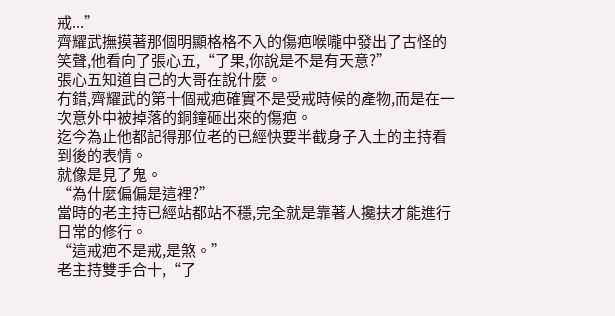戒...”
齊耀武撫摸著那個明顯格格不入的傷疤喉嚨中發出了古怪的笑聲,他看向了張心五,“了果,你說是不是有天意?”
張心五知道自己的大哥在說什麼。
冇錯,齊耀武的第十個戒疤確實不是受戒時候的產物,而是在一次意外中被掉落的銅鐘砸出來的傷疤。
迄今為止他都記得那位老的已經快要半截身子入土的主持看到後的表情。
就像是見了鬼。
“為什麼偏偏是這裡?”
當時的老主持已經站都站不穩,完全就是靠著人攙扶才能進行日常的修行。
“這戒疤不是戒,是煞。”
老主持雙手合十,“了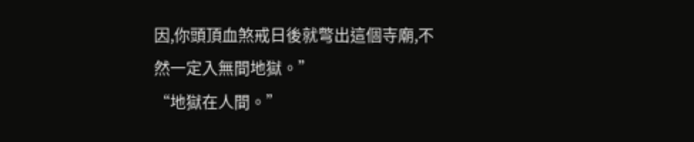因,你頭頂血煞戒日後就彆出這個寺廟,不然一定入無間地獄。”
“地獄在人間。”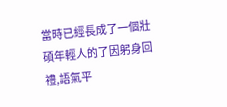當時已經長成了一個壯碩年輕人的了因躬身回禮,語氣平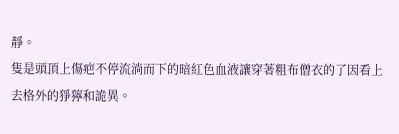靜。
隻是頭頂上傷疤不停流淌而下的暗紅色血液讓穿著粗布僧衣的了因看上去格外的猙獰和詭異。